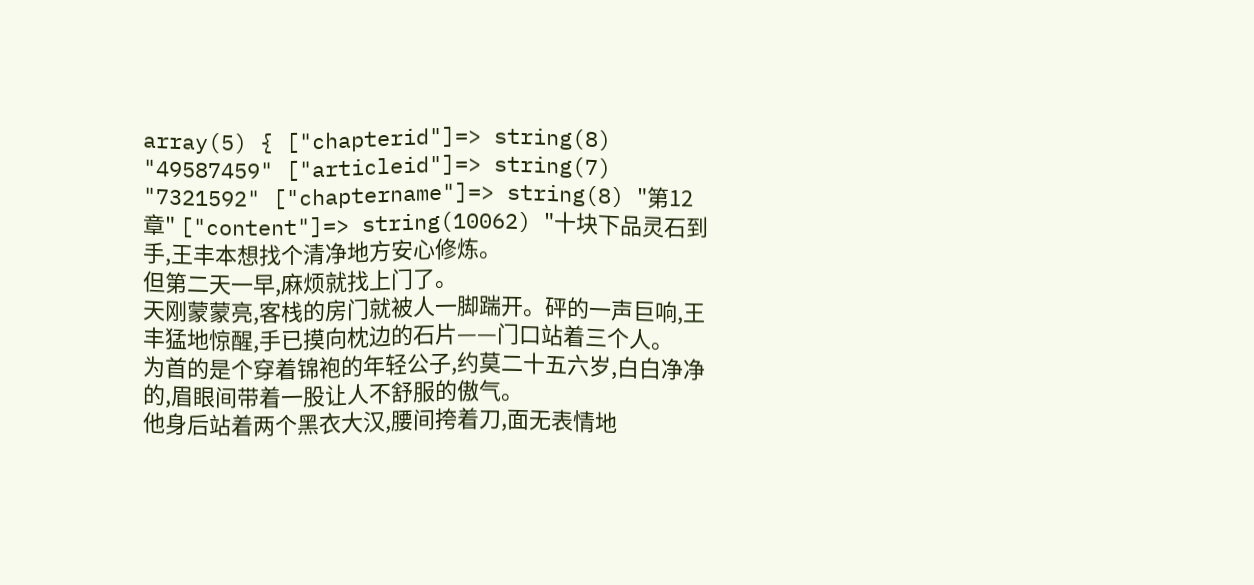array(5) { ["chapterid"]=> string(8) "49587459" ["articleid"]=> string(7) "7321592" ["chaptername"]=> string(8) "第12章" ["content"]=> string(10062) "十块下品灵石到手,王丰本想找个清净地方安心修炼。
但第二天一早,麻烦就找上门了。
天刚蒙蒙亮,客栈的房门就被人一脚踹开。砰的一声巨响,王丰猛地惊醒,手已摸向枕边的石片——门口站着三个人。
为首的是个穿着锦袍的年轻公子,约莫二十五六岁,白白净净的,眉眼间带着一股让人不舒服的傲气。
他身后站着两个黑衣大汉,腰间挎着刀,面无表情地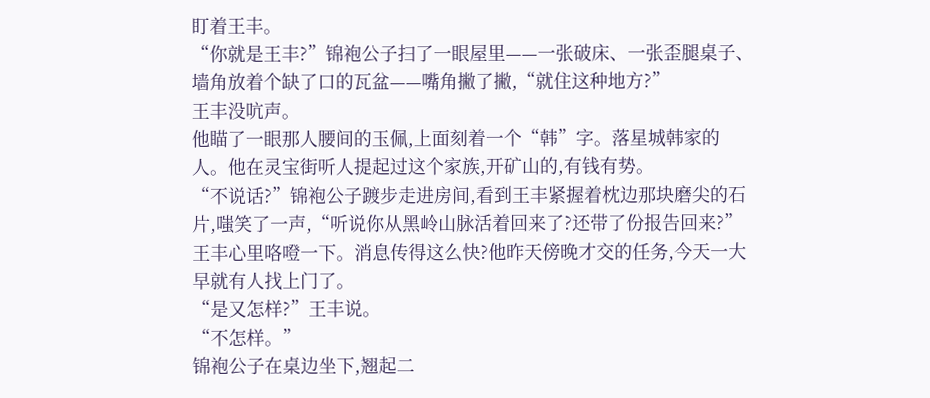盯着王丰。
“你就是王丰?”锦袍公子扫了一眼屋里——一张破床、一张歪腿桌子、墙角放着个缺了口的瓦盆——嘴角撇了撇,“就住这种地方?”
王丰没吭声。
他瞄了一眼那人腰间的玉佩,上面刻着一个“韩”字。落星城韩家的人。他在灵宝街听人提起过这个家族,开矿山的,有钱有势。
“不说话?”锦袍公子踱步走进房间,看到王丰紧握着枕边那块磨尖的石片,嗤笑了一声,“听说你从黑岭山脉活着回来了?还带了份报告回来?”
王丰心里咯噔一下。消息传得这么快?他昨天傍晚才交的任务,今天一大早就有人找上门了。
“是又怎样?”王丰说。
“不怎样。”
锦袍公子在桌边坐下,翘起二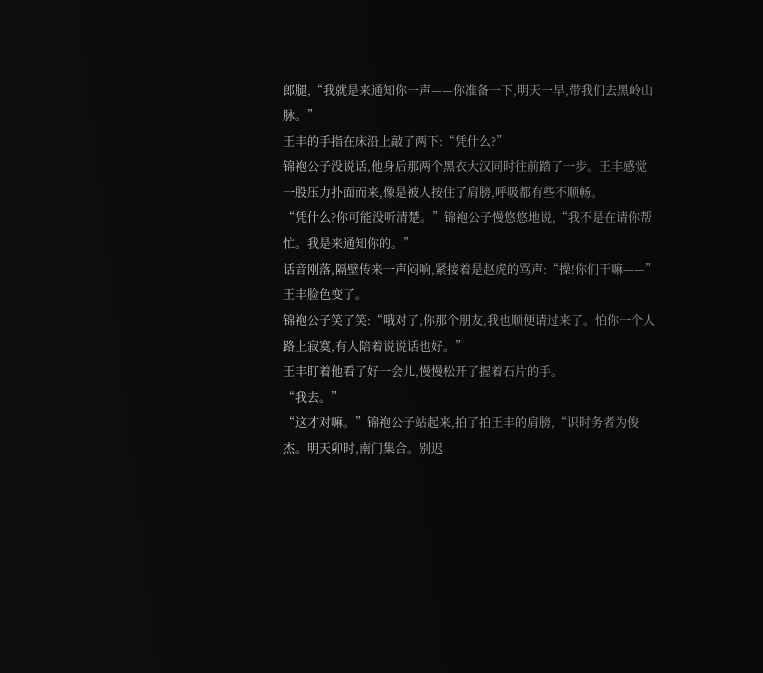郎腿,“我就是来通知你一声——你准备一下,明天一早,带我们去黑岭山脉。”
王丰的手指在床沿上敲了两下:“凭什么?”
锦袍公子没说话,他身后那两个黑衣大汉同时往前踏了一步。王丰感觉一股压力扑面而来,像是被人按住了肩膀,呼吸都有些不顺畅。
“凭什么?你可能没听清楚。”锦袍公子慢悠悠地说,“我不是在请你帮忙。我是来通知你的。”
话音刚落,隔壁传来一声闷响,紧接着是赵虎的骂声:“操!你们干嘛——”
王丰脸色变了。
锦袍公子笑了笑:“哦对了,你那个朋友,我也顺便请过来了。怕你一个人路上寂寞,有人陪着说说话也好。”
王丰盯着他看了好一会儿,慢慢松开了握着石片的手。
“我去。”
“这才对嘛。”锦袍公子站起来,拍了拍王丰的肩膀,“识时务者为俊杰。明天卯时,南门集合。别迟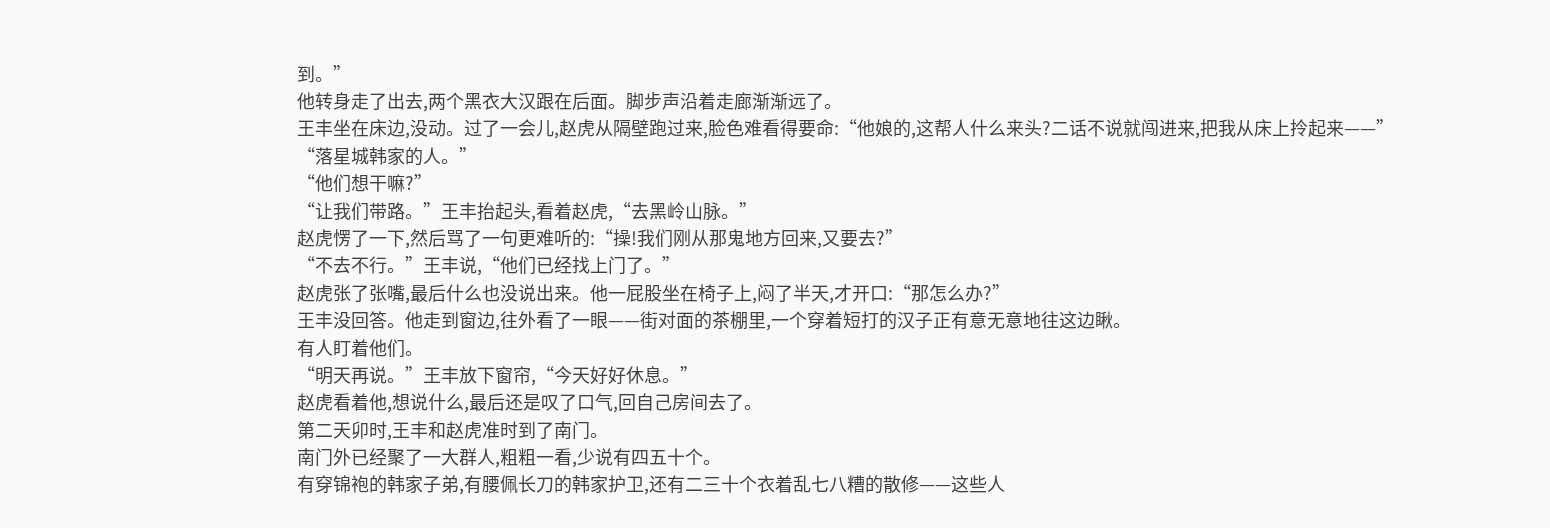到。”
他转身走了出去,两个黑衣大汉跟在后面。脚步声沿着走廊渐渐远了。
王丰坐在床边,没动。过了一会儿,赵虎从隔壁跑过来,脸色难看得要命:“他娘的,这帮人什么来头?二话不说就闯进来,把我从床上拎起来——”
“落星城韩家的人。”
“他们想干嘛?”
“让我们带路。”王丰抬起头,看着赵虎,“去黑岭山脉。”
赵虎愣了一下,然后骂了一句更难听的:“操!我们刚从那鬼地方回来,又要去?”
“不去不行。”王丰说,“他们已经找上门了。”
赵虎张了张嘴,最后什么也没说出来。他一屁股坐在椅子上,闷了半天,才开口:“那怎么办?”
王丰没回答。他走到窗边,往外看了一眼——街对面的茶棚里,一个穿着短打的汉子正有意无意地往这边瞅。
有人盯着他们。
“明天再说。”王丰放下窗帘,“今天好好休息。”
赵虎看着他,想说什么,最后还是叹了口气,回自己房间去了。
第二天卯时,王丰和赵虎准时到了南门。
南门外已经聚了一大群人,粗粗一看,少说有四五十个。
有穿锦袍的韩家子弟,有腰佩长刀的韩家护卫,还有二三十个衣着乱七八糟的散修——这些人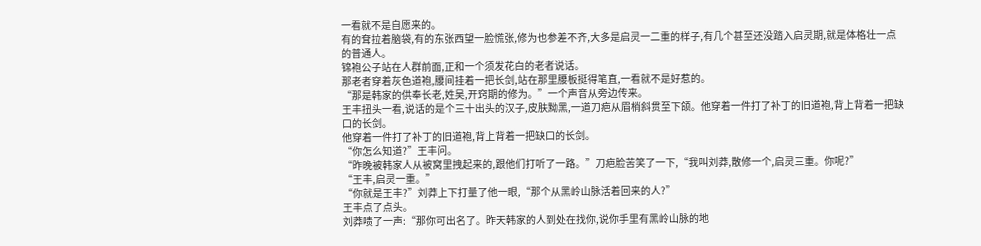一看就不是自愿来的。
有的耷拉着脑袋,有的东张西望一脸慌张,修为也参差不齐,大多是启灵一二重的样子,有几个甚至还没踏入启灵期,就是体格壮一点的普通人。
锦袍公子站在人群前面,正和一个须发花白的老者说话。
那老者穿着灰色道袍,腰间挂着一把长剑,站在那里腰板挺得笔直,一看就不是好惹的。
“那是韩家的供奉长老,姓吴,开窍期的修为。”一个声音从旁边传来。
王丰扭头一看,说话的是个三十出头的汉子,皮肤黝黑,一道刀疤从眉梢斜贯至下颌。他穿着一件打了补丁的旧道袍,背上背着一把缺口的长剑。
他穿着一件打了补丁的旧道袍,背上背着一把缺口的长剑。
“你怎么知道?”王丰问。
“昨晚被韩家人从被窝里拽起来的,跟他们打听了一路。”刀疤脸苦笑了一下,“我叫刘莽,散修一个,启灵三重。你呢?”
“王丰,启灵一重。”
“你就是王丰?”刘莽上下打量了他一眼,“那个从黑岭山脉活着回来的人?”
王丰点了点头。
刘莽啧了一声:“那你可出名了。昨天韩家的人到处在找你,说你手里有黑岭山脉的地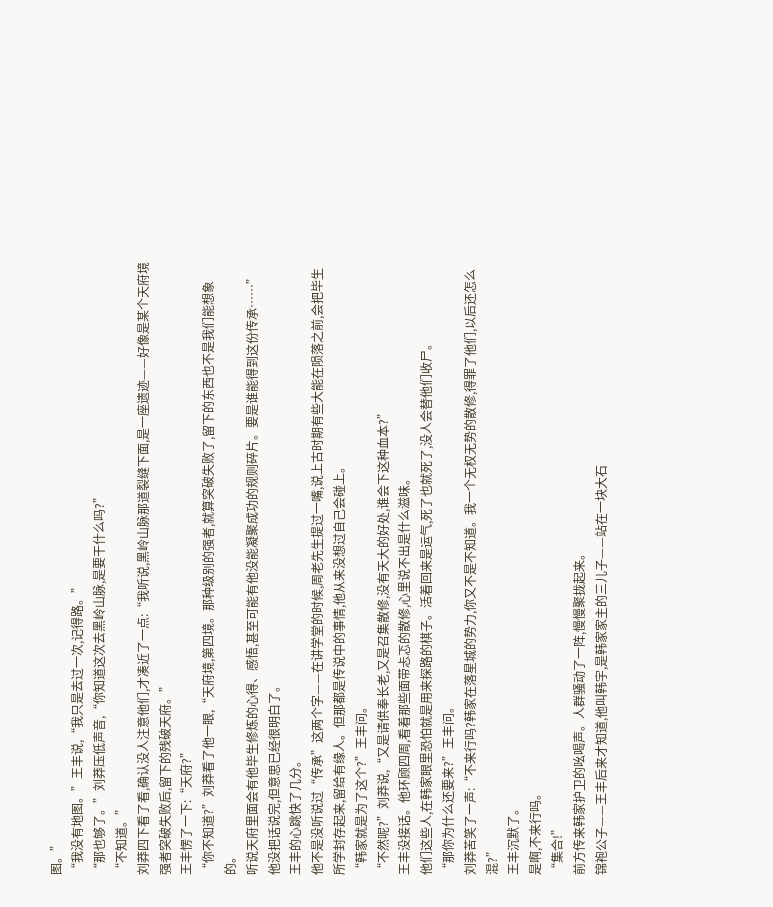图。”
“我没有地图。”王丰说,“我只是去过一次,记得路。”
“那也够了。”刘莽压低声音,“你知道这次去黑岭山脉,是要干什么吗?”
“不知道。”
刘莽四下看了看,确认没人注意他们,才凑近了一点:“我听说,黑岭山脉那道裂缝下面,是一座遗迹——好像是某个天府境强者突破失败后,留下的残破天府。”
王丰愣了一下:“天府?”
“你不知道?”刘莽看了他一眼,“天府境,第四境。那种级别的强者,就算突破失败了,留下的东西也不是我们能想象的。
听说天府里面会有他毕生修炼的心得、感悟,甚至可能有他没能凝聚成功的规则碎片。要是谁能得到这份传承……”
他没把话说完,但意思已经很明白了。
王丰的心跳快了几分。
他不是没听说过“传承”这两个字——在讲学堂的时候,周老先生提过一嘴,说上古时期有些大能在陨落之前,会把毕生所学封存起来,留给有缘人。但那都是传说中的事情,他从来没想过自己会碰上。
“韩家就是为了这个?”王丰问。
“不然呢?”刘莽说,“又是请供奉长老,又是召集散修,没有天大的好处,谁会下这种血本?”
王丰没接话。他环顾四周,看着那些面带忐忑的散修,心里说不出是什么滋味。
他们这些人,在韩家眼里恐怕就是用来探路的棋子。活着回来是运气,死了也就死了,没人会替他们收尸。
“那你为什么还要来?”王丰问。
刘莽苦笑了一声:“不来行吗?韩家在落星城的势力,你又不是不知道。我一个无权无势的散修,得罪了他们,以后还怎么混?”
王丰沉默了。
是啊,不来行吗。
“集合!”
前方传来韩家护卫的吆喝声。人群骚动了一阵,慢慢聚拢起来。
锦袍公子——王丰后来才知道,他叫韩宇,是韩家家主的三儿子——站在一块大石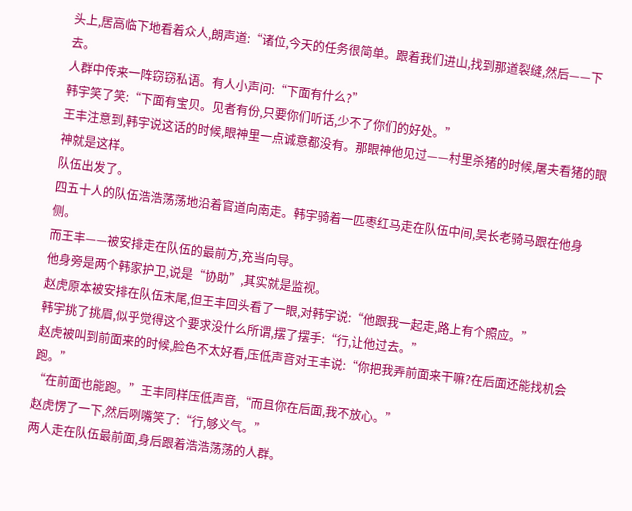头上,居高临下地看着众人,朗声道:“诸位,今天的任务很简单。跟着我们进山,找到那道裂缝,然后——下去。
人群中传来一阵窃窃私语。有人小声问:“下面有什么?”
韩宇笑了笑:“下面有宝贝。见者有份,只要你们听话,少不了你们的好处。”
王丰注意到,韩宇说这话的时候,眼神里一点诚意都没有。那眼神他见过——村里杀猪的时候,屠夫看猪的眼神就是这样。
队伍出发了。
四五十人的队伍浩浩荡荡地沿着官道向南走。韩宇骑着一匹枣红马走在队伍中间,吴长老骑马跟在他身侧。
而王丰——被安排走在队伍的最前方,充当向导。
他身旁是两个韩家护卫,说是“协助”,其实就是监视。
赵虎原本被安排在队伍末尾,但王丰回头看了一眼,对韩宇说:“他跟我一起走,路上有个照应。”
韩宇挑了挑眉,似乎觉得这个要求没什么所谓,摆了摆手:“行,让他过去。”
赵虎被叫到前面来的时候,脸色不太好看,压低声音对王丰说:“你把我弄前面来干嘛?在后面还能找机会跑。”
“在前面也能跑。”王丰同样压低声音,“而且你在后面,我不放心。”
赵虎愣了一下,然后咧嘴笑了:“行,够义气。”
两人走在队伍最前面,身后跟着浩浩荡荡的人群。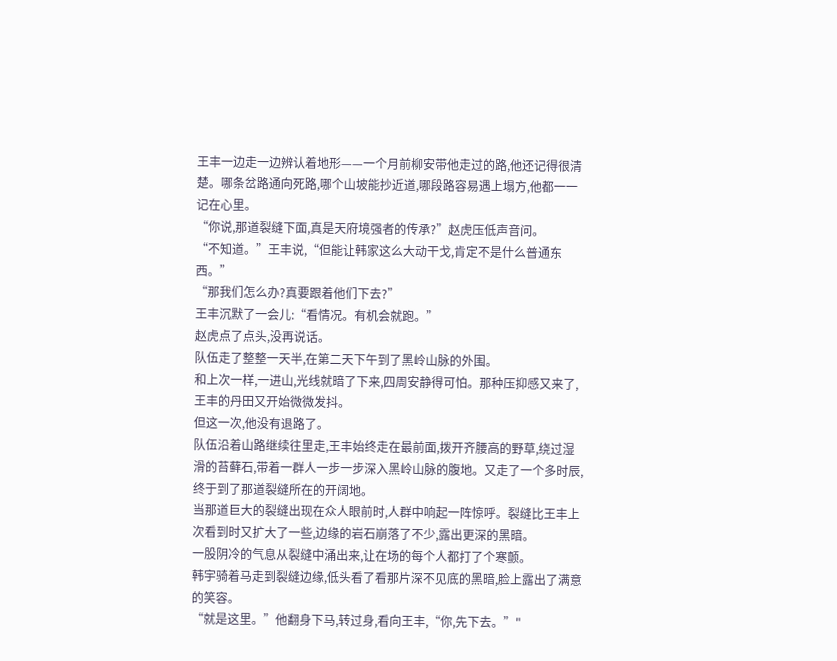王丰一边走一边辨认着地形——一个月前柳安带他走过的路,他还记得很清楚。哪条岔路通向死路,哪个山坡能抄近道,哪段路容易遇上塌方,他都一一记在心里。
“你说,那道裂缝下面,真是天府境强者的传承?”赵虎压低声音问。
“不知道。”王丰说,“但能让韩家这么大动干戈,肯定不是什么普通东西。”
“那我们怎么办?真要跟着他们下去?”
王丰沉默了一会儿:“看情况。有机会就跑。”
赵虎点了点头,没再说话。
队伍走了整整一天半,在第二天下午到了黑岭山脉的外围。
和上次一样,一进山,光线就暗了下来,四周安静得可怕。那种压抑感又来了,王丰的丹田又开始微微发抖。
但这一次,他没有退路了。
队伍沿着山路继续往里走,王丰始终走在最前面,拨开齐腰高的野草,绕过湿滑的苔藓石,带着一群人一步一步深入黑岭山脉的腹地。又走了一个多时辰,终于到了那道裂缝所在的开阔地。
当那道巨大的裂缝出现在众人眼前时,人群中响起一阵惊呼。裂缝比王丰上次看到时又扩大了一些,边缘的岩石崩落了不少,露出更深的黑暗。
一股阴冷的气息从裂缝中涌出来,让在场的每个人都打了个寒颤。
韩宇骑着马走到裂缝边缘,低头看了看那片深不见底的黑暗,脸上露出了满意的笑容。
“就是这里。”他翻身下马,转过身,看向王丰,“你,先下去。”"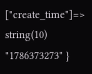["create_time"]=> string(10) "1786373273" }